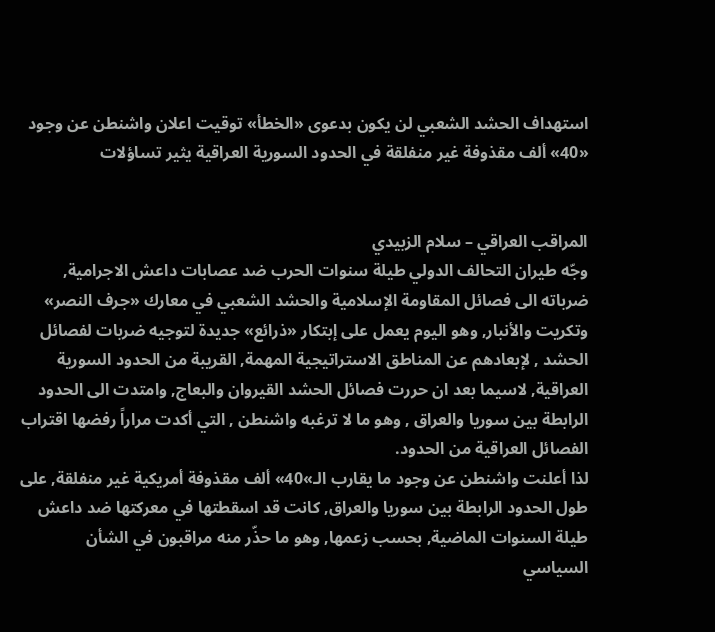استهداف الحشد الشعبي لن يكون بدعوى «الخطأ» توقيت اعلان واشنطن عن وجود «40» ألف مقذوفة غير منفلقة في الحدود السورية العراقية يثير تساؤلات


المراقب العراقي – سلام الزبيدي
وجّه طيران التحالف الدولي طيلة سنوات الحرب ضد عصابات داعش الاجرامية, ضرباته الى فصائل المقاومة الإسلامية والحشد الشعبي في معارك «جرف النصر» وتكريت والأنبار, وهو اليوم يعمل على إبتكار «ذرائع» جديدة لتوجيه ضربات لفصائل الحشد , لإبعادهم عن المناطق الاستراتيجية المهمة, القريبة من الحدود السورية العراقية, لاسيما بعد ان حررت فصائل الحشد القيروان والبعاج, وامتدت الى الحدود الرابطة بين سوريا والعراق , وهو ما لا ترغبه واشنطن , التي أكدت مراراً رفضها اقتراب الفصائل العراقية من الحدود.
لذا أعلنت واشنطن عن وجود ما يقارب الـ»40» ألف مقذوفة أمريكية غير منفلقة, على طول الحدود الرابطة بين سوريا والعراق, كانت قد اسقطتها في معركتها ضد داعش طيلة السنوات الماضية, بحسب زعمها, وهو ما حذّر منه مراقبون في الشأن السياسي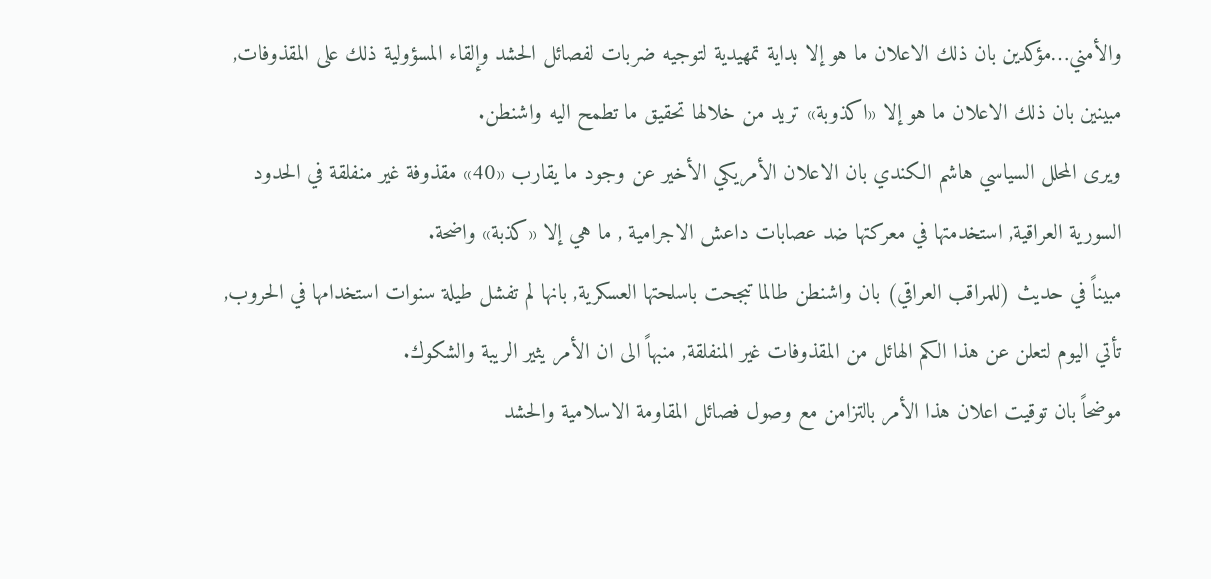والأمني…مؤكدين بان ذلك الاعلان ما هو إلا بداية تمهيدية لتوجيه ضربات لفصائل الحشد وإلقاء المسؤولية ذلك على المقذوفات, مبينين بان ذلك الاعلان ما هو إلا «اكذوبة» تريد من خلالها تحقيق ما تطمح اليه واشنطن.
ويرى المحلل السياسي هاشم الكندي بان الاعلان الأمريكي الأخير عن وجود ما يقارب «40» مقذوفة غير منفلقة في الحدود السورية العراقية, استخدمتها في معركتها ضد عصابات داعش الاجرامية , ما هي إلا «كذبة» واضحة.
مبيناً في حديث (للمراقب العراقي) بان واشنطن طالما تبجحت باسلحتها العسكرية, بانها لم تفشل طيلة سنوات استخدامها في الحروب, تأتي اليوم لتعلن عن هذا الكم الهائل من المقذوفات غير المنفلقة, منبهاً الى ان الأمر يثير الريبة والشكوك.
موضحاً بان توقيت اعلان هذا الأمر بالتزامن مع وصول فصائل المقاومة الاسلامية والحشد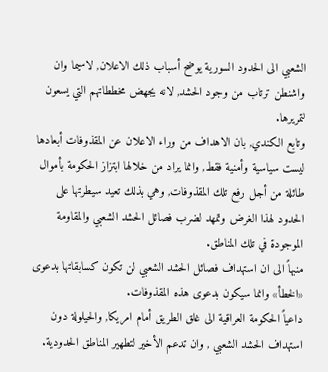الشعبي الى الحدود السورية يوضح أسباب ذلك الاعلان, لاسيما وان واشنطن ترتاب من وجود الحشد, لانه يجهض مخططاتهم التي يسعون لتمريرها.
وتابع الكندي, بان الاهداف من وراء الاعلان عن المقذوفات أبعادها ليست سياسية وأمنية فقط, وانما يراد من خلالها ابتزاز الحكومة بأموال طائلة من أجل رفع تلك المقذوفات, وهي بذلك تعيد سيطرتها على الحدود لهذا الغرض وتمهد لضرب فصائل الحشد الشعبي والمقاومة الموجودة في تلك المناطق.
منبهاً الى ان استهداف فصائل الحشد الشعبي لن تكون كسابقاتها بدعوى «الخطأ» وانما سيكون بدعوى هذه المقذوفات.
داعياً الحكومة العراقية الى غلق الطريق أمام امريكا, والحيلولة دون استهداف الحشد الشعبي , وان تدعم الأخير لتطهير المناطق الحدودية.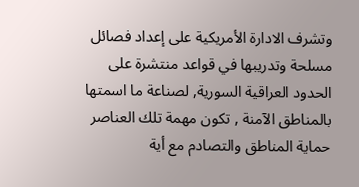وتشرف الادارة الأمريكية على إعداد فصائل مسلحة وتدريبها في قواعد منتشرة على الحدود العراقية السورية, لصناعة ما اسمتها بالمناطق الآمنة , تكون مهمة تلك العناصر حماية المناطق والتصادم مع أية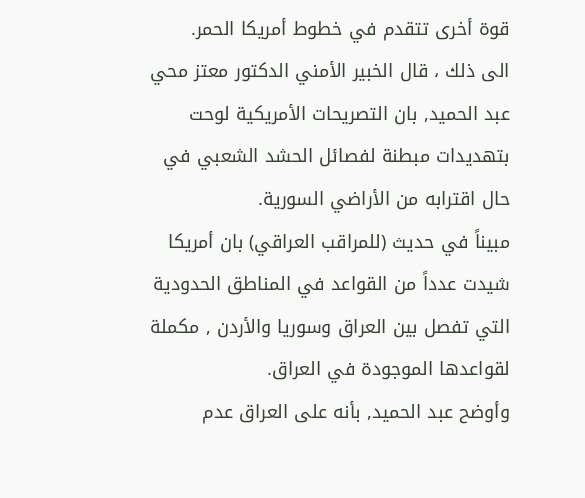قوة أخرى تتقدم في خطوط أمريكا الحمر.
الى ذلك ، قال الخبير الأمني الدكتور معتز محي عبد الحميد, بان التصريحات الأمريكية لوحت بتهديدات مبطنة لفصائل الحشد الشعبي في حال اقترابه من الأراضي السورية.
مبيناً في حديث (للمراقب العراقي) بان أمريكا شيدت عدداً من القواعد في المناطق الحدودية التي تفصل بين العراق وسوريا والأردن , مكملة لقواعدها الموجودة في العراق.
وأوضح عبد الحميد, بأنه على العراق عدم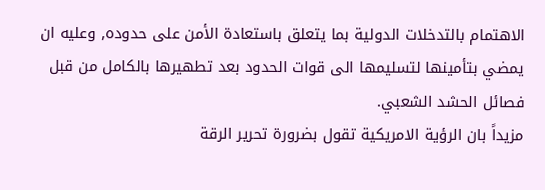الاهتمام بالتدخلات الدولية بما يتعلق باستعادة الأمن على حدوده, وعليه ان يمضي بتأمينها لتسليمها الى قوات الحدود بعد تطهيرها بالكامل من قبل فصائل الحشد الشعبي.
مزيداً بان الرؤية الامريكية تقول بضرورة تحرير الرقة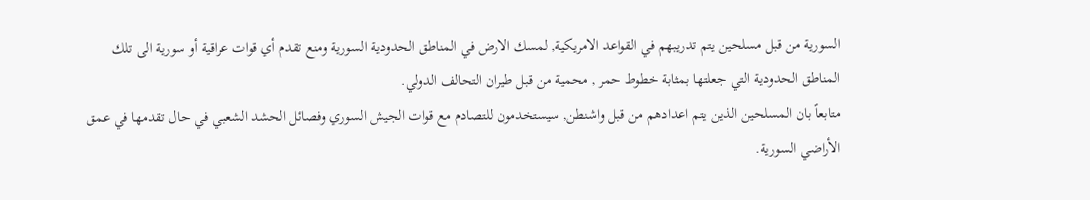السورية من قبل مسلحين يتم تدريبهم في القواعد الامريكية, لمسك الارض في المناطق الحدودية السورية ومنع تقدم أي قوات عراقية أو سورية الى تلك المناطق الحدودية التي جعلتها بمثابة خطوط حمر , محمية من قبل طيران التحالف الدولي.
متابعاً بان المسلحين الذين يتم اعدادهم من قبل واشنطن, سيستخدمون للتصادم مع قوات الجيش السوري وفصائل الحشد الشعبي في حال تقدمها في عمق الأراضي السورية.